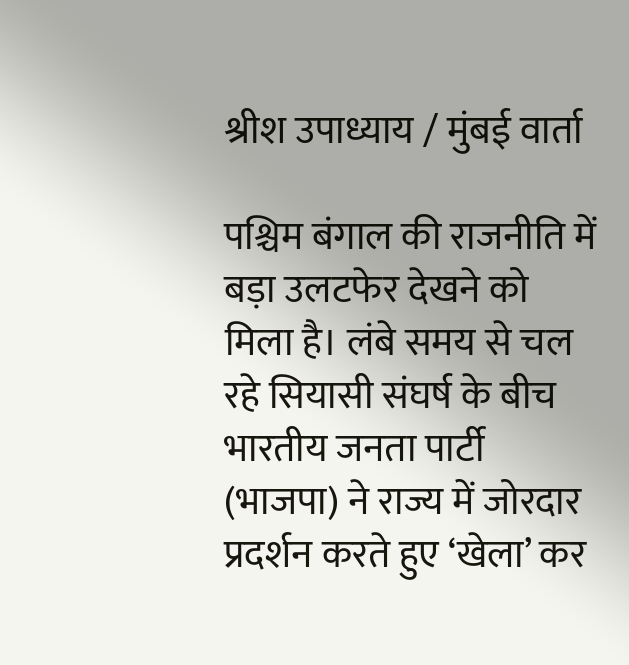श्रीश उपाध्याय / मुंबई वार्ता

पश्चिम बंगाल की राजनीति में बड़ा उलटफेर देखने को मिला है। लंबे समय से चल रहे सियासी संघर्ष के बीच भारतीय जनता पार्टी (भाजपा) ने राज्य में जोरदार प्रदर्शन करते हुए ‘खेला’ कर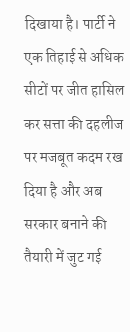दिखाया है। पार्टी ने एक तिहाई से अधिक सीटों पर जीत हासिल कर सत्ता की दहलीज पर मजबूत कदम रख दिया है और अब सरकार बनाने की तैयारी में जुट गई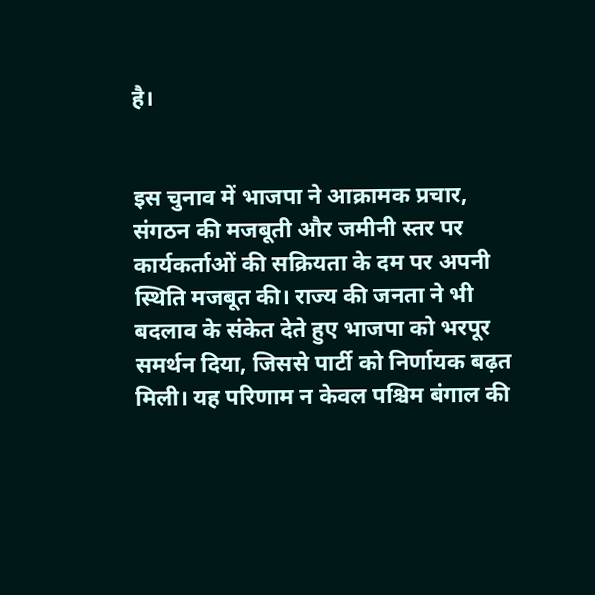है।


इस चुनाव में भाजपा ने आक्रामक प्रचार, संगठन की मजबूती और जमीनी स्तर पर कार्यकर्ताओं की सक्रियता के दम पर अपनी स्थिति मजबूत की। राज्य की जनता ने भी बदलाव के संकेत देते हुए भाजपा को भरपूर समर्थन दिया, जिससे पार्टी को निर्णायक बढ़त मिली। यह परिणाम न केवल पश्चिम बंगाल की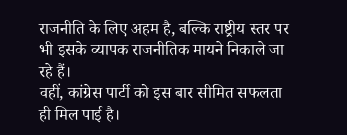राजनीति के लिए अहम है, बल्कि राष्ट्रीय स्तर पर भी इसके व्यापक राजनीतिक मायने निकाले जा रहे हैं।
वहीं, कांग्रेस पार्टी को इस बार सीमित सफलता ही मिल पाई है।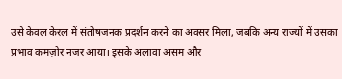उसे केवल केरल में संतोषजनक प्रदर्शन करने का अवसर मिला, जबकि अन्य राज्यों में उसका प्रभाव कमज़ोर नजर आया। इसके अलावा असम और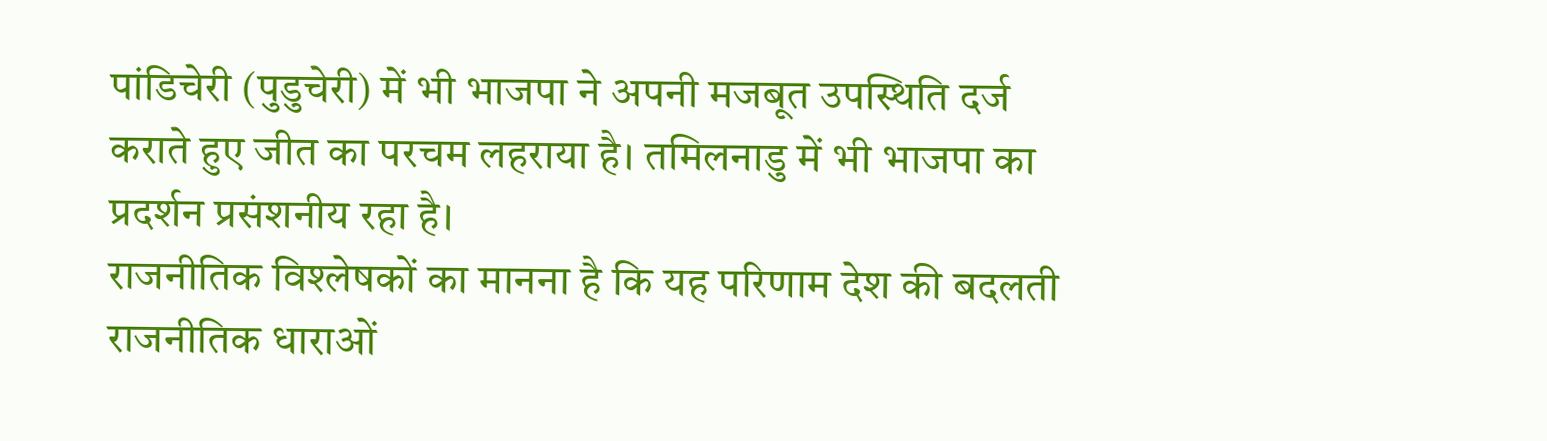पांडिचेरी (पुडुचेरी) में भी भाजपा ने अपनी मजबूत उपस्थिति दर्ज कराते हुए जीत का परचम लहराया है। तमिलनाडु में भी भाजपा का प्रदर्शन प्रसंशनीय रहा है।
राजनीतिक विश्लेषकों का मानना है कि यह परिणाम देश की बदलती राजनीतिक धाराओं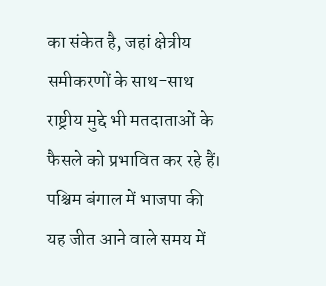का संकेत है, जहां क्षेत्रीय समीकरणों के साथ-साथ राष्ट्रीय मुद्दे भी मतदाताओं के फैसले को प्रभावित कर रहे हैं। पश्चिम बंगाल में भाजपा की यह जीत आने वाले समय में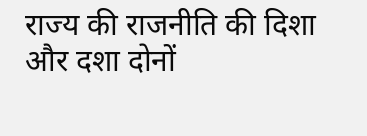राज्य की राजनीति की दिशा और दशा दोनों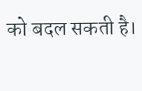को बदल सकती है।